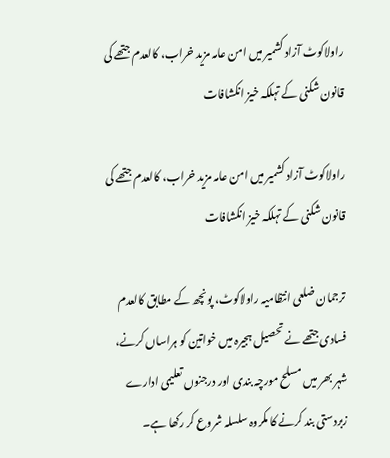راولاکوٹ آزاد کشمیر میں امن عامہ مزید خراب، کالعدم جتھے کی قانون شکنی کے تہلکہ خیز انکشافات

راولاکوٹ آزاد کشمیر میں امن عامہ مزید خراب، کالعدم جتھے کی قانون شکنی کے تہلکہ خیز انکشافات

ترجمان ضلعی انتظامیہ راولاکوٹ، پونچھ کے مطابق کالعدم فسادی جتھے نے تحصیل ہجیرہ میں خواتین کو ہراساں کرنے، شہر بھر میں مسلح مورچہ بندی اور درجنوں تعلیمی ادارے زبردستی بند کرنے کا مکروہ سلسلہ شروع کر رکھا ہے۔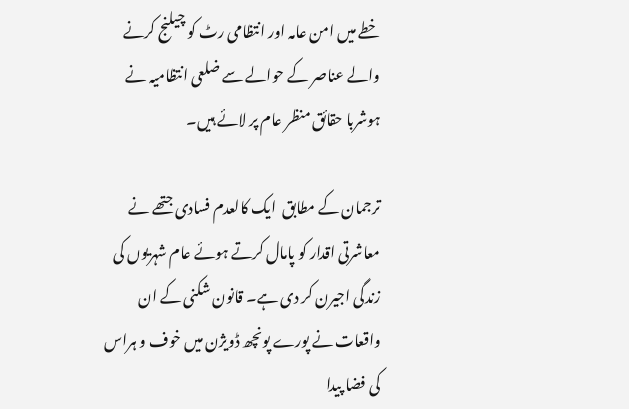خطے میں امن عامہ اور انتظامی رٹ کو چیلنج کرنے والے عناصر کے حوالے سے ضلعی انتظامیہ نے ہوشربا حقائق منظر عام پر لائے ہیں۔

ترجمان کے مطابق  ایک کالعدم فسادی جتھے نے معاشرتی اقدار کو پامال کرتے ہوئے عام شہریوں کی زندگی اجیرن کر دی ہے۔ قانون شکنی کے ان واقعات نے پورے پونچھ ڈویژن میں خوف و ہراس کی فضا پیدا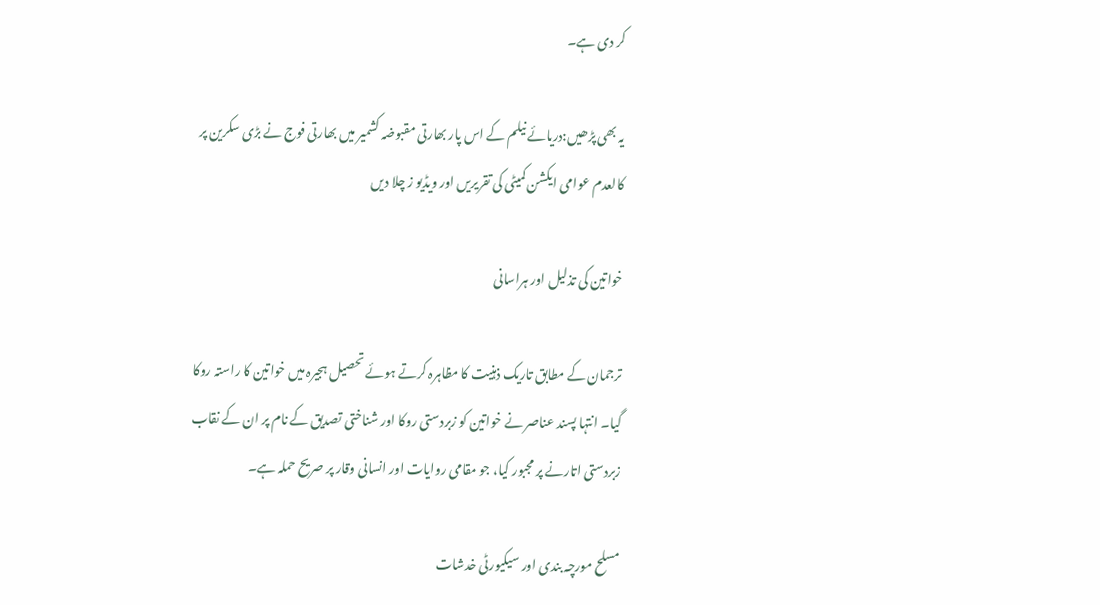کر دی ہے۔

یہ بھی پڑھیں:دریائے نیلم کے اس پار بھارتی مقبوضہ کشمیر میں بھارتی فوج نے بڑی سکرین پر کالعدم عوامی ایکشن کمیٹی کی تقریریں اور ویڈیو ز چلا دیں

خواتین کی تذلیل اور ہراسانی

ترجمان کے مطابق تاریک ذہنیت کا مظاہرہ کرتے ہوئے تحصیل ہجیرہ میں خواتین کا راستہ روکا گیا۔ انتہا پسند عناصر نے خواتین کو زبردستی روکا اور شناختی تصدیق کے نام پر ان کے نقاب زبردستی اتارنے پر مجبور کیا، جو مقامی روایات اور انسانی وقار پر صریح حملہ ہے۔

مسلح مورچہ بندی اور سیکیورٹی خدشات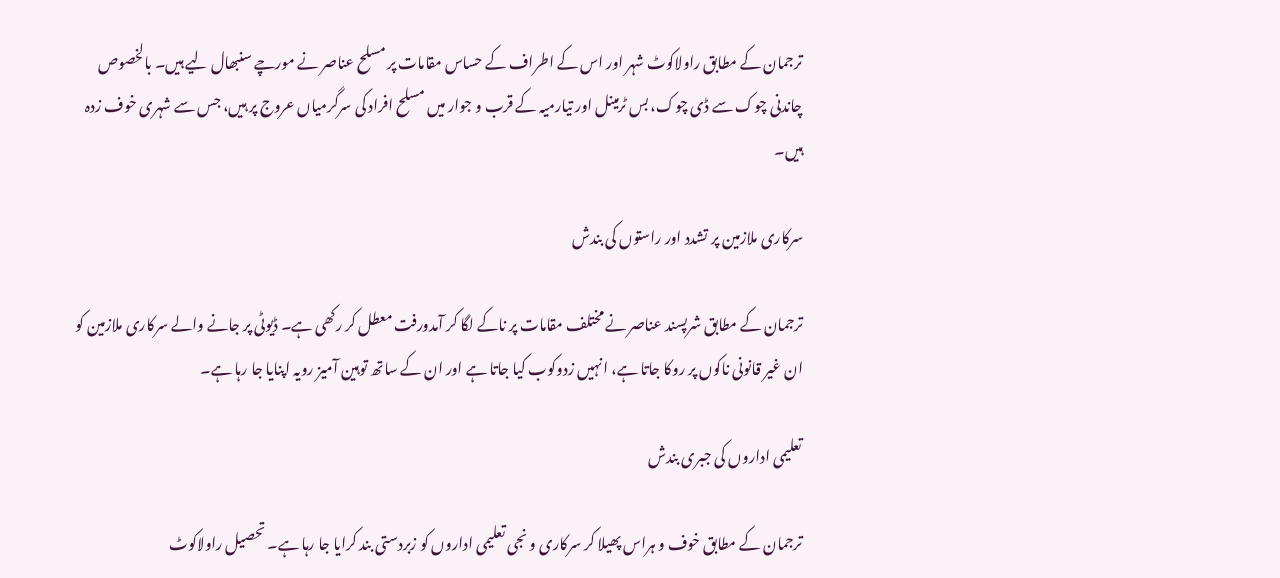ترجمان کے مطابق راولاکوٹ شہر اور اس کے اطراف کے حساس مقامات پر مسلح عناصر نے مورچے سنبھال لیے ہیں۔ بالخصوص چاندنی چوک سے ڈی چوک، بس ٹرمینل اور تیارمیہ کے قرب و جوار میں مسلح افراد کی سرگرمیاں عروج پر ہیں، جس سے شہری خوف زدہ ہیں۔

سرکاری ملازمین پر تشدد اور راستوں کی بندش

ترجمان کے مطابق شرپسند عناصر نے مختلف مقامات پر ناکے لگا کر آمدورفت معطل کر رکھی ہے۔ ڈیوٹی پر جانے والے سرکاری ملازمین کو ان غیر قانونی ناکوں پر روکا جاتا ہے، انہیں زدوکوب کیا جاتا ہے اور ان کے ساتھ توہین آمیز رویہ اپنایا جا رہا ہے۔

تعلیمی اداروں کی جبری بندش

ترجمان کے مطابق خوف و ہراس پھیلا کر سرکاری و نجی تعلیمی اداروں کو زبردستی بند کرایا جا رہا ہے۔ تحصیل راولاکوٹ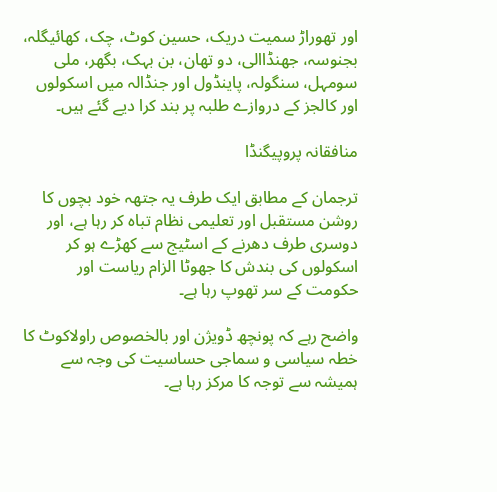اور تھوراڑ سمیت دریک، حسین کوٹ، چک، کھائیگلہ، بجنوسہ، جھنڈاالی، دو تھان، بن بہک، بگھر، ملی سومہل، سنگولہ، پاینڈول اور جنڈالہ میں اسکولوں اور کالجز کے دروازے طلبہ پر بند کرا دیے گئے ہیں۔

منافقانہ پروپیگنڈا

ترجمان کے مطابق ایک طرف یہ جتھہ خود بچوں کا روشن مستقبل اور تعلیمی نظام تباہ کر رہا ہے، اور دوسری طرف دھرنے کے اسٹیج سے کھڑے ہو کر اسکولوں کی بندش کا جھوٹا الزام ریاست اور حکومت کے سر تھوپ رہا ہے۔

واضح رہے کہ پونچھ ڈویژن اور بالخصوص راولاکوٹ کا خطہ سیاسی و سماجی حساسیت کی وجہ سے ہمیشہ سے توجہ کا مرکز رہا ہے۔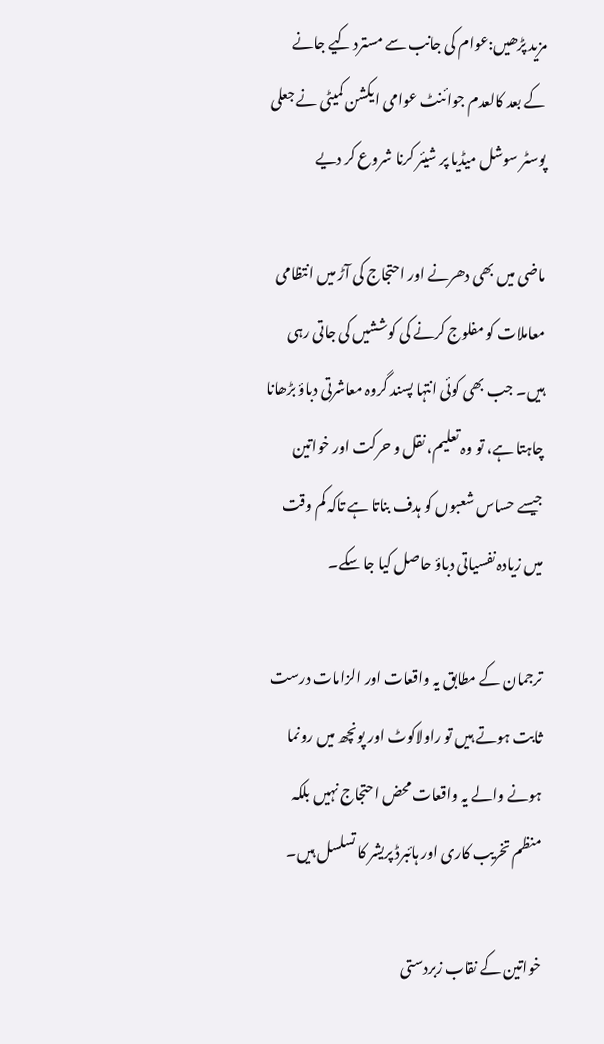مزید پڑھیں:عوام کی جانب سے مسترد کیے جانے کے بعد کالعدم جوائنٹ عوامی ایکشن کمیٹی نے جعلی پوسٹر سوشل میڈیا پر شیئر کرنا شروع کر دیے

ماضی میں بھی دھرنے اور احتجاج کی آڑ میں انتظامی معاملات کو مفلوج کرنے کی کوششیں کی جاتی رہی ہیں۔ جب بھی کوئی انتہا پسند گروہ معاشرتی دباؤ بڑھانا چاہتا ہے، تو وہ تعلیم، نقل و حرکت اور خواتین جیسے حساس شعبوں کو ہدف بناتا ہے تاکہ کم وقت میں زیادہ نفسیاتی دباؤ حاصل کیا جا سکے۔

ترجمان کے مطابق یہ واقعات اور الزامات درست ثابت ہوتے ہیں تو راولاکوٹ اور پونچھ میں رونما ہونے والے یہ واقعات محض احتجاج نہیں بلکہ منظم تخریب کاری اور ہائبرڈ پریشر کا تسلسل ہیں۔

خواتین کے نقاب زبردستی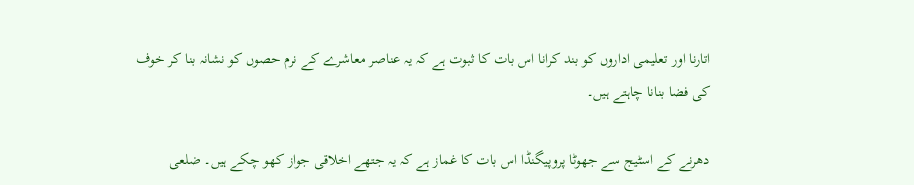اتارنا اور تعلیمی اداروں کو بند کرانا اس بات کا ثبوت ہے کہ یہ عناصر معاشرے کے نرم حصوں کو نشانہ بنا کر خوف کی فضا بنانا چاہتے ہیں۔

دھرنے کے اسٹیج سے جھوٹا پروپیگنڈا اس بات کا غماز ہے کہ یہ جتھے اخلاقی جواز کھو چکے ہیں۔ ضلعی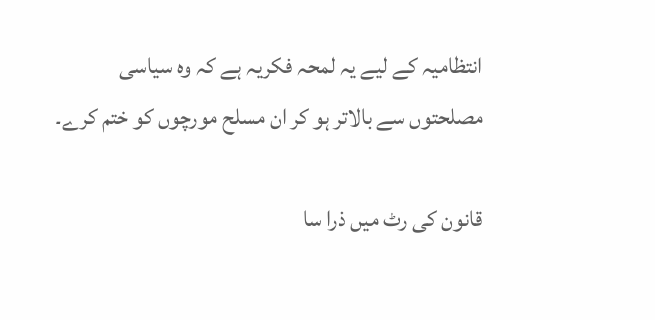انتظامیہ کے لیے یہ لمحہ فکریہ ہے کہ وہ سیاسی مصلحتوں سے بالاتر ہو کر ان مسلح مورچوں کو ختم کرے۔

قانون کی رٹ میں ذرا سا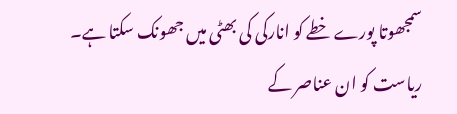سمجھوتا پورے خطے کو انارکی کی بھٹی میں جھونک سکتا ہے۔ ریاست کو ان عناصر کے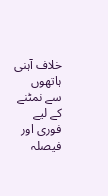خلاف آہنی ہاتھوں سے نمٹنے کے لیے فوری اور فیصلہ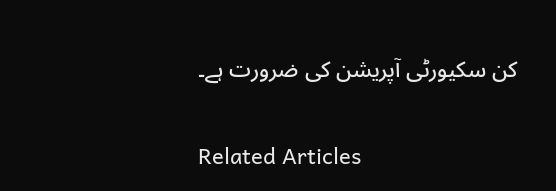کن سکیورٹی آپریشن کی ضرورت ہے۔

Related Articles